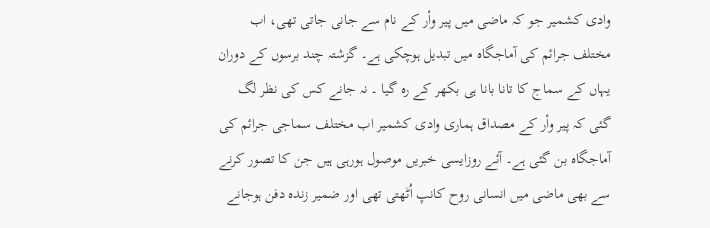وادی کشمیر جو کہ ماضی میں پیر وأر کے نام سے جانی جاتی تھی، اب مختلف جرائم کی آماجگاہ میں تبدیل ہوچکی ہے۔ گزشتہ چند برسوں کے دوران یہاں کے سماج کا تانا بانا ہی بکھر کے رہ گیا ۔ نہ جانے کس کی نظر لگ گئی کہ پیر وأر کے مصداق ہماری وادی کشمیر اب مختلف سماجی جرائم کی آماجگاہ بن گئی ہے۔ آئے روزایسی خبریں موصول ہورہی ہیں جن کا تصور کرنے سے بھی ماضی میں انسانی روح کانپ اُٹھتی تھی اور ضمیر زندہ دفن ہوجانے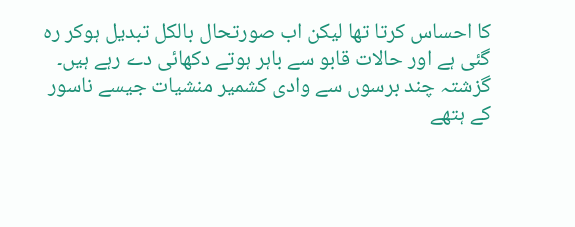کا احساس کرتا تھا لیکن اب صورتحال بالکل تبدیل ہوکر رہ گئی ہے اور حالات قابو سے باہر ہوتے دکھائی دے رہے ہیں۔ گزشتہ چند برسوں سے وادی کشمیر منشیات جیسے ناسور کے ہتھے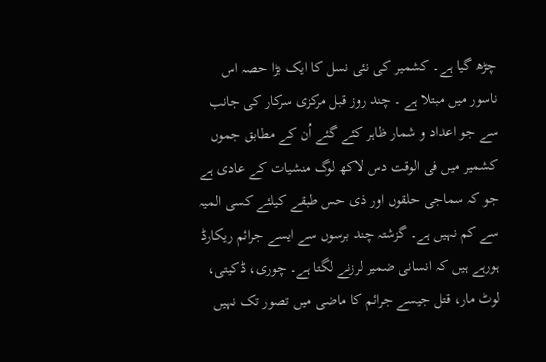چڑھ گیا ہے۔ کشمیر کی نئی نسل کا ایک بڑا حصہ اس ناسور میں مبتلا ہے ۔ چند روز قبل مرکزی سرکار کی جانب سے جو اعداد و شمار ظاہر کئے گئے اُن کے مطابق جموں کشمیر میں فی الوقت دس لاکھ لوگ منشیات کے عادی ہے جو کہ سماجی حلقوں اور ذی حس طبقے کیلئے کسی المیہ سے کم نہیں ہے۔ گزشتہ چند برسوں سے ایسے جرائم ریکارڈ ہورہے ہیں کہ انسانی ضمیر لرزنے لگتا ہے۔ چوری، ڈکیتی، لوٹ مار، قتل جیسے جرائم کا ماضی میں تصور تک نہیں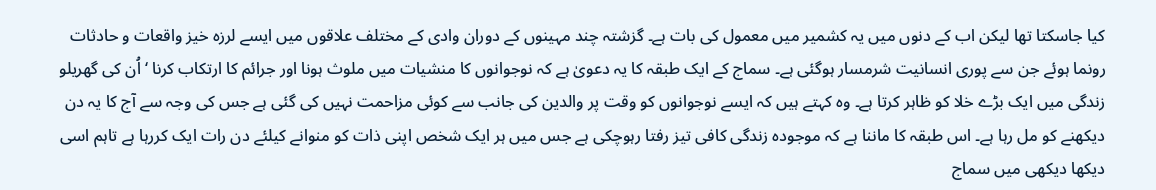کیا جاسکتا تھا لیکن اب کے دنوں میں یہ کشمیر میں معمول کی بات ہے۔ گزشتہ چند مہینوں کے دوران وادی کے مختلف علاقوں میں ایسے لرزہ خیز واقعات و حادثات رونما ہوئے جن سے پوری انسانیت شرمسار ہوگئی ہے۔ سماج کے ایک طبقہ کا یہ دعویٰ ہے کہ نوجوانوں کا منشیات میں ملوث ہونا اور جرائم کا ارتکاب کرنا ‘ اُن کی گھریلو زندگی میں ایک بڑے خلا کو ظاہر کرتا ہے۔ وہ کہتے ہیں کہ ایسے نوجوانوں کو وقت پر والدین کی جانب سے کوئی مزاحمت نہیں کی گئی ہے جس کی وجہ سے آج کا یہ دن دیکھنے کو مل رہا ہے۔ اس طبقہ کا ماننا ہے کہ موجودہ زندگی کافی تیز رفتا رہوچکی ہے جس میں ہر ایک شخص اپنی ذات کو منوانے کیلئے دن رات ایک کررہا ہے تاہم اسی دیکھا دیکھی میں سماج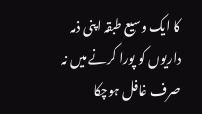کا ایک وسیع طبقہ اپنی ذمہ داریوں کو پورا کرنے میں نہ صرف غافل ہوچکا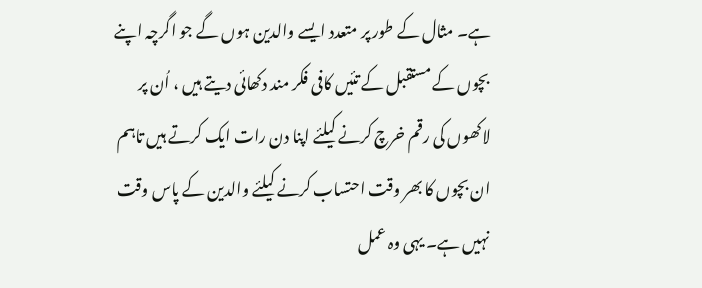ہے۔ مثال کے طور پر متعدد ایسے والدین ہوں گے جو اگرچہ اپنے بچوں کے مستقبل کے تئیں کافی فکر مند دکھائی دیتے ہیں ، اُن پر لاکھوں کی رقم خرچ کرنے کیلئے اپنا دن رات ایک کرتے ہیں تاہم ان بچوں کا بھر وقت احتساب کرنے کیلئے والدین کے پاس وقت نہیں ہے۔ یہی وہ عمل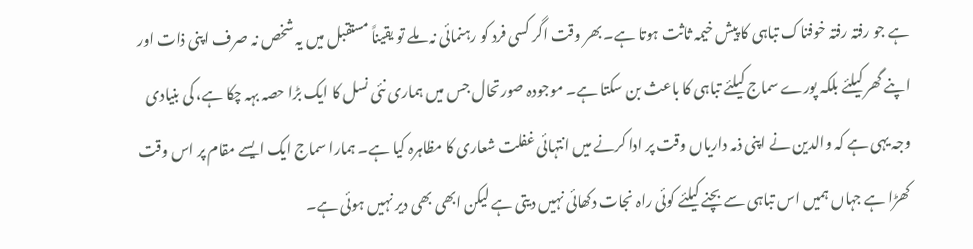ہے جو رفتہ رفتہ خوفناک تباہی کا پیش خیمہ ثاثت ہوتا ہے۔ بھر وقت اگر کسی فرد کو رہنمائی نہ ملے تو یقیناً مستقبل میں یہ شخص نہ صرف اپنی ذات اور اپنے گھر کیلئے بلکہ پورے سماج کیلئے تباہی کا باعث بن سکتا ہے۔ موجودہ صورتحال جس میں ہماری نئی نسل کا ایک بڑا حصہ بہہ چکا ہے، کی بنیادی وجہ یہی ہے کہ والدین نے اپنی ذمہ داریاں وقت پر ادا کرنے میں انتہائی غفلت شعاری کا مظاہرہ کیا ہے۔ ہمارا سماج ایک ایسے مقام پر اس وقت کھڑا ہے جہاں ہمیں اس تباہی سے بچنے کیلئے کوئی راہ نجات دکھائی نہیں دیتی ہے لیکن ابھی بھی دیر نہیں ہوئی ہے۔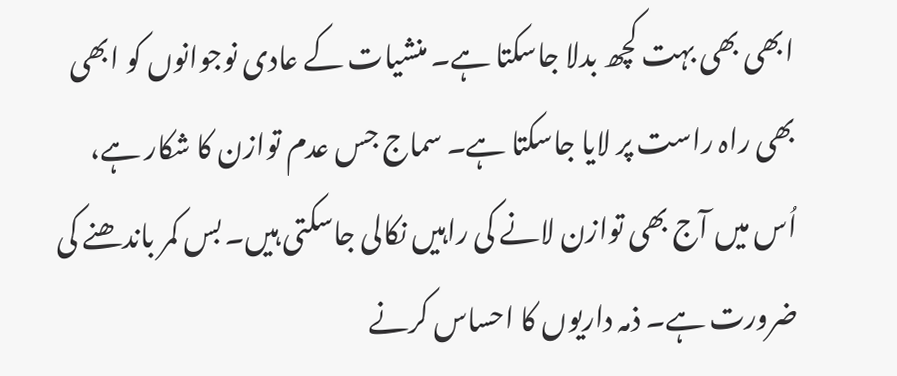ابھی بھی بہت کچھ بدلا جاسکتا ہے۔ منشیات کے عادی نوجوانوں کو ابھی بھی راہ راست پر لایا جاسکتا ہے۔ سماج جس عدم توازن کا شکار ہے، اُس میں آج بھی توازن لانے کی راہیں نکالی جاسکتی ہیں۔ بس کمر باندھنے کی ضرورت ہے۔ ذمہ داریوں کا احساس کرنے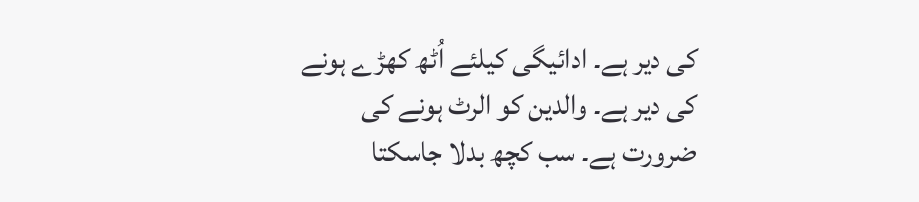کی دیر ہے۔ ادائیگی کیلئے اُٹھ کھڑے ہونے کی دیر ہے۔ والدین کو الرٹ ہونے کی ضرورت ہے۔ سب کچھ بدلا جاسکتا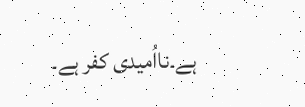ہے۔نااُمیدی کفر ہے۔